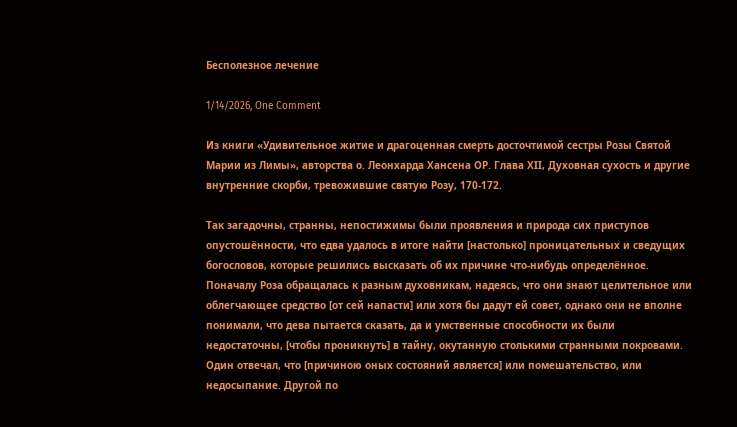Бесполезное лечение

1/14/2026, One Comment

Из книги «Удивительное житие и драгоценная смерть досточтимой сестры Розы Святой Марии из Лимы», авторства о. Леонхарда Хансена ОР. Глава ХII, Духовная сухость и другие внутренние скорби, тревожившие святую Розу, 170-172.

Так загадочны, странны, непостижимы были проявления и природа сих приступов опустошённости, что едва удалось в итоге найти [настолько] проницательных и сведущих богословов, которые решились высказать об их причине что-нибудь определённое. Поначалу Роза обращалась к разным духовникам, надеясь, что они знают целительное или облегчающее средство [от сей напасти] или хотя бы дадут ей совет, однако они не вполне понимали, что дева пытается сказать, да и умственные способности их были недостаточны, [чтобы проникнуть] в тайну, окутанную столькими странными покровами. Один отвечал, что [причиною оных состояний является] или помешательство, или недосыпание. Другой по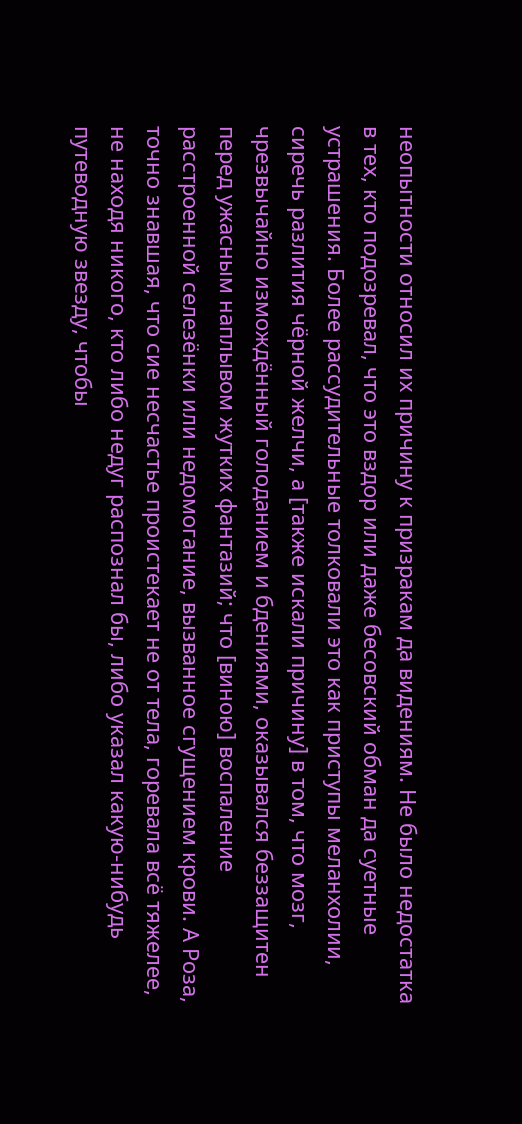неопытности относил их причину к призракам да видениям. Не было недостатка в тех, кто подозревал, что это вздор или даже бесовский обман да суетные устрашения. Более рассудительные толковали это как приступы меланхолии, сиречь разлития чёрной желчи, а [также искали причину] в том, что мозг, чрезвычайно измождённый голоданием и бдениями, оказывался беззащитен перед ужасным наплывом жутких фантазий; что [виною] воспаление расстроенной селезёнки или недомогание, вызванное сгущением крови. А Роза, точно знавшая, что сие несчастье проистекает не от тела, горевала всё тяжелее, не находя никого, кто либо недуг распознал бы, либо указал какую-нибудь путеводную звезду, чтобы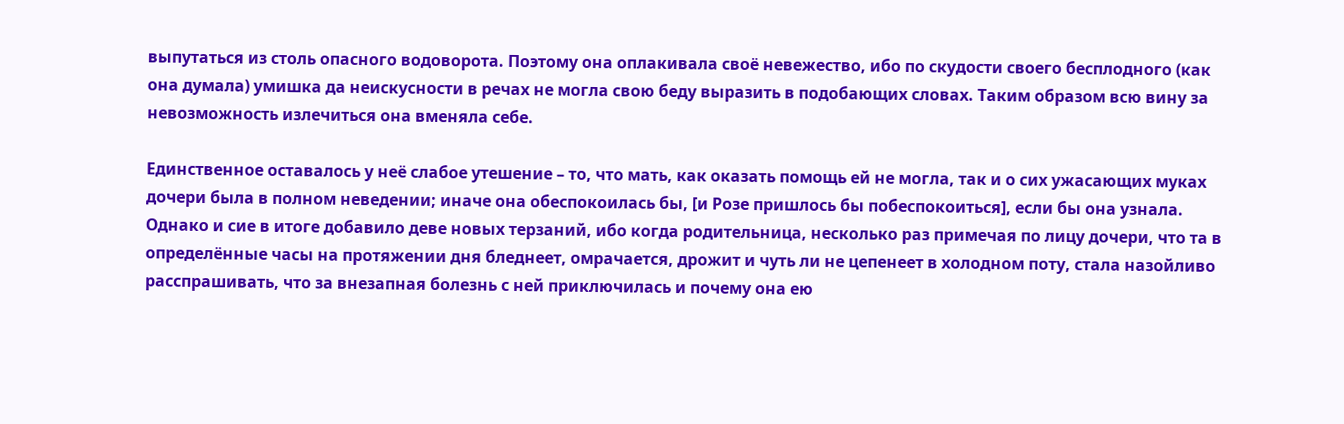выпутаться из столь опасного водоворота. Поэтому она оплакивала своё невежество, ибо по скудости своего бесплодного (как она думала) умишка да неискусности в речах не могла свою беду выразить в подобающих словах. Таким образом всю вину за невозможность излечиться она вменяла себе.

Единственное оставалось у неё слабое утешение – то, что мать, как оказать помощь ей не могла, так и о сих ужасающих муках дочери была в полном неведении; иначе она обеспокоилась бы, [и Розе пришлось бы побеспокоиться], если бы она узнала. Однако и сие в итоге добавило деве новых терзаний, ибо когда родительница, несколько раз примечая по лицу дочери, что та в определённые часы на протяжении дня бледнеет, омрачается, дрожит и чуть ли не цепенеет в холодном поту, стала назойливо расспрашивать, что за внезапная болезнь с ней приключилась и почему она ею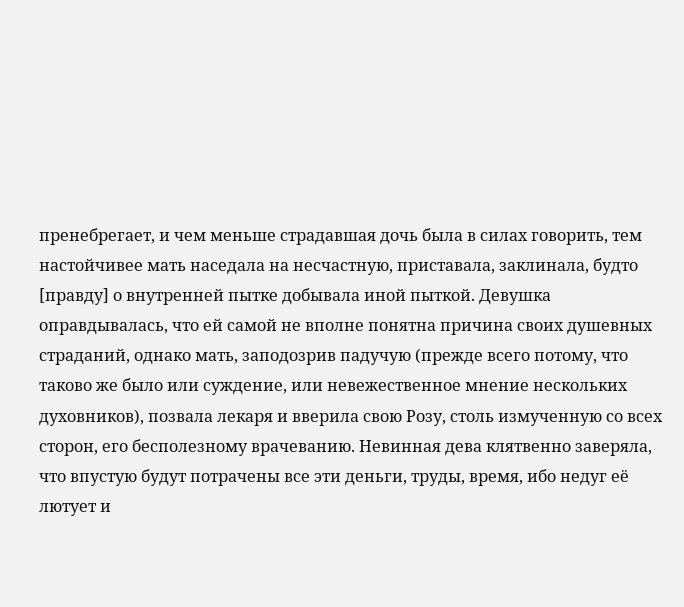пренебрегает, и чем меньше страдавшая дочь была в силах говорить, тем настойчивее мать наседала на несчастную, приставала, заклинала, будто [правду] о внутренней пытке добывала иной пыткой. Девушка оправдывалась, что ей самой не вполне понятна причина своих душевных страданий, однако мать, заподозрив падучую (прежде всего потому, что таково же было или суждение, или невежественное мнение нескольких духовников), позвала лекаря и вверила свою Розу, столь измученную со всех сторон, его бесполезному врачеванию. Невинная дева клятвенно заверяла, что впустую будут потрачены все эти деньги, труды, время, ибо недуг её лютует и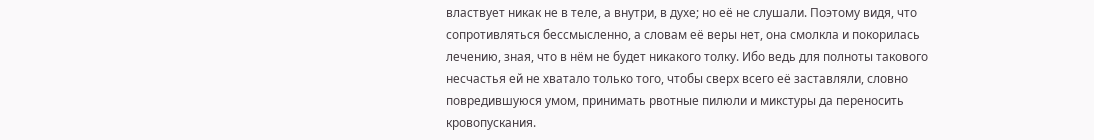властвует никак не в теле, а внутри, в духе; но её не слушали. Поэтому видя, что сопротивляться бессмысленно, а словам её веры нет, она смолкла и покорилась лечению, зная, что в нём не будет никакого толку. Ибо ведь для полноты такового несчастья ей не хватало только того, чтобы сверх всего её заставляли, словно повредившуюся умом, принимать рвотные пилюли и микстуры да переносить кровопускания.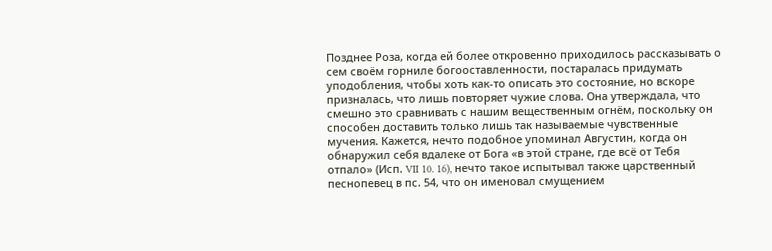Позднее Роза, когда ей более откровенно приходилось рассказывать о сем своём горниле богооставленности, постаралась придумать уподобления, чтобы хоть как-то описать это состояние, но вскоре призналась, что лишь повторяет чужие слова. Она утверждала, что смешно это сравнивать с нашим вещественным огнём, поскольку он способен доставить только лишь так называемые чувственные мучения. Кажется, нечто подобное упоминал Августин, когда он обнаружил себя вдалеке от Бога «в этой стране, где всё от Тебя отпало» (Исп. VII 10. 16), нечто такое испытывал также царственный песнопевец в пс. 54, что он именовал смущением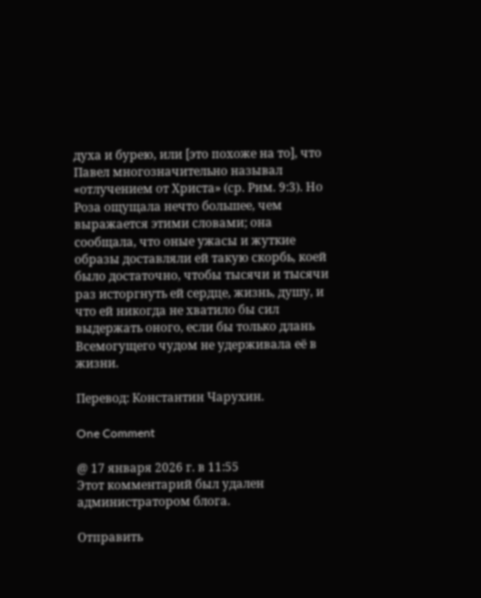духа и бурею, или [это похоже на то], что Павел многозначительно называл «отлучением от Христа» (ср. Рим. 9:3). Но Роза ощущала нечто большее, чем выражается этими словами; она сообщала, что оные ужасы и жуткие образы доставляли ей такую скорбь, коей было достаточно, чтобы тысячи и тысячи раз исторгнуть ей сердце, жизнь, душу, и что ей никогда не хватило бы сил выдержать оного, если бы только длань Всемогущего чудом не удерживала её в жизни.

Перевод: Константин Чарухин.

One Comment

@ 17 января 2026 г. в 11:55
Этот комментарий был удален администратором блога.

Отправить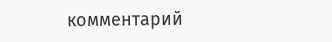комментарий